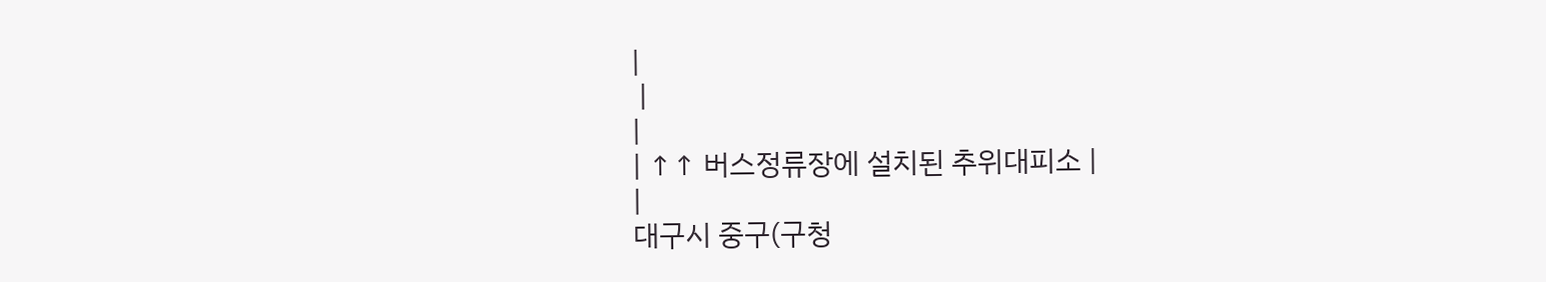|
 |
|
| ↑↑ 버스정류장에 설치된 추위대피소 |
|
대구시 중구(구청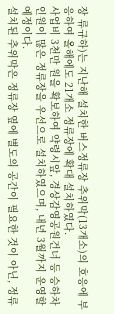장 류규하)는 지난해 설치한 버스정류장 추위막(13개소)의 호응에 부응하여 올해에도 21개소 정류장에 확대 설치하였다.
사업비 3천만 원을 확보하여 약령시앞, 경상감영공원건너 등 승하차 인원이 많은 정류장을 우선으로 설치하였으며, 내년 3월까지 운영할 예정이다.
설치된 추위막은 정류장 옆에 별도의 공간이 필요한 것이 아닌, 정류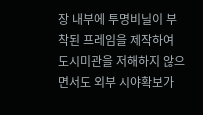장 내부에 투명비닐이 부착된 프레임을 제작하여 도시미관을 저해하지 않으면서도 외부 시야확보가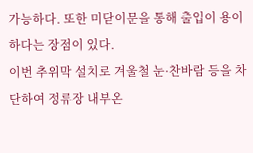가능하다. 또한 미닫이문을 통해 출입이 용이하다는 장점이 있다.
이번 추위막 설치로 겨울철 눈·찬바람 등을 차단하여 정류장 내부온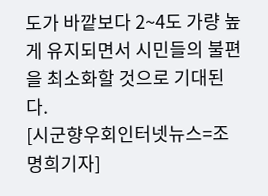도가 바깥보다 2~4도 가량 높게 유지되면서 시민들의 불편을 최소화할 것으로 기대된다.
[시군향우회인터넷뉴스=조명희기자]